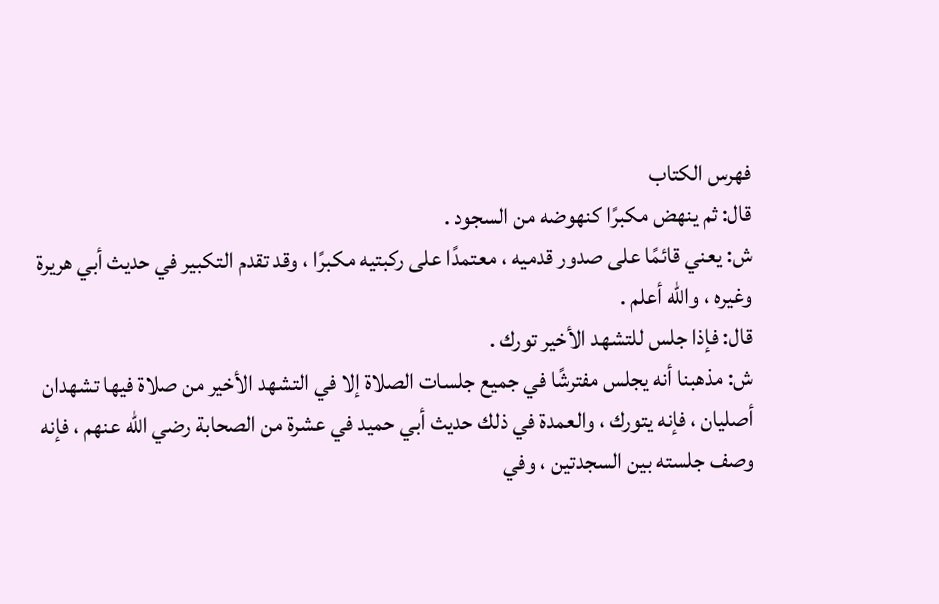فهرس الكتاب
قال: ثم ينهض مكبرًا كنهوضه من السجود .
ش: يعني قائمًا على صدور قدميه ، معتمدًا على ركبتيه مكبرًا ، وقد تقدم التكبير في حديث أبي هريرة وغيره ، والله أعلم .
قال: فإذا جلس للتشهد الأخير تورك .
ش: مذهبنا أنه يجلس مفترشًا في جميع جلسات الصلاة إلا في التشهد الأخير من صلاة فيها تشهدان أصليان ، فإنه يتورك ، والعمدة في ذلك حديث أبي حميد في عشرة من الصحابة رضي الله عنهم ، فإنه وصف جلسته بين السجدتين ، وفي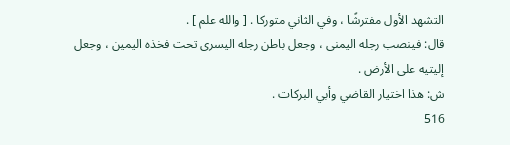التشهد الأول مفترشًا ، وفي الثاني متوركا . [ والله علم ] .
قال: فينصب رجله اليمنى ، وجعل باطن رجله اليسرى تحت فخذه اليمين ، وجعل إليتيه على الأرض .
ش: هذا اختيار القاضي وأبي البركات .
516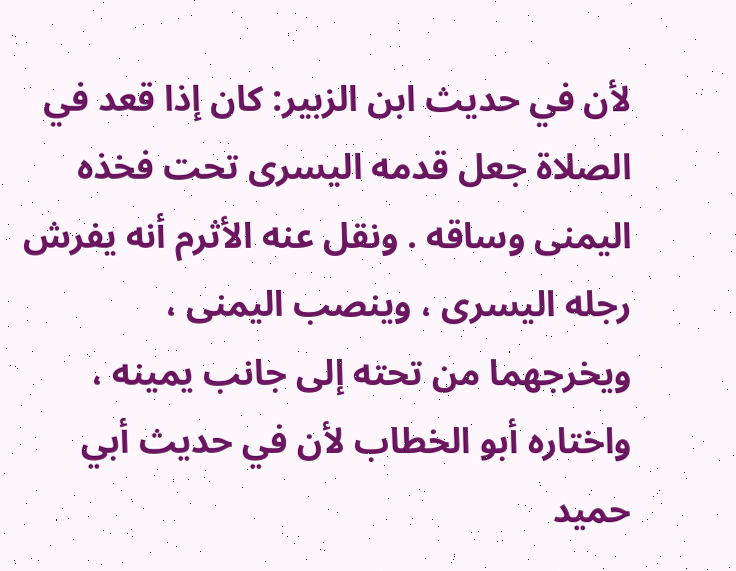لأن في حديث ابن الزبير: كان إذا قعد في الصلاة جعل قدمه اليسرى تحت فخذه اليمنى وساقه . ونقل عنه الأثرم أنه يفرش رجله اليسرى ، وينصب اليمنى ، ويخرجهما من تحته إلى جانب يمينه ، واختاره أبو الخطاب لأن في حديث أبي حميد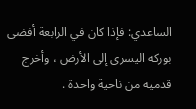الساعدي: فإذا كان في الرابعة أفضى بوركه اليسرى إلى الأرض ، وأخرج قدميه من ناحية واحدة .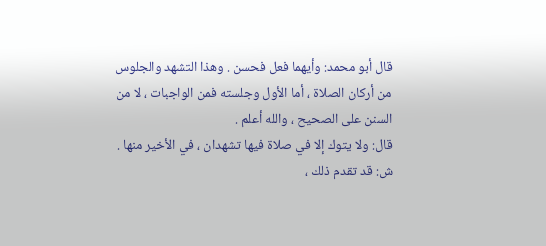قال أبو محمد: وأيهما فعل فحسن . وهذا التشهد والجلوس من أركان الصلاة ، أما الأول وجلسته فمن الواجبات ، لا من السنن على الصحيح ، والله أعلم .
قال: ولا يتوك إلا في صلاة فيها تشهدان ، في الأخير منها .
ش: قد تقدم ذلك ،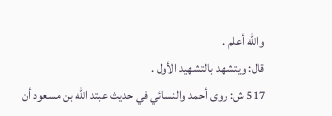والله أعلم .
قال: ويتشهد بالتشهيد الأول .
517 ش: روى أحمد والنسائي في حديث عبتد الله بن مسعود أن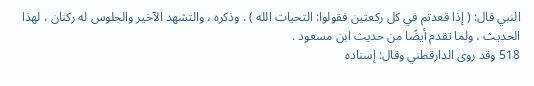النبي قال: ( إذا قعدتم في كل ركعتين فقولوا: التحيات الله ) . وذكره ، والتشهد الآخير والجلوس له ركنان ، لهذا الحديث ، ولما تقدم أيضًا من حديث ابن مسعود .
518 وقد روى الدارقطني وقال: إسناده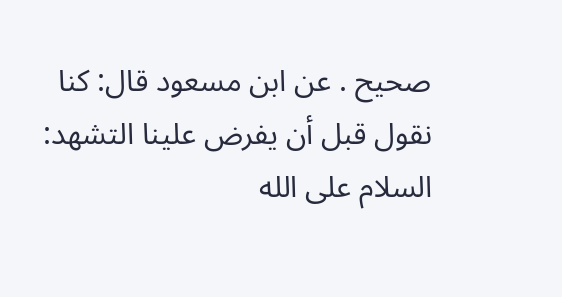صحيح . عن ابن مسعود قال: كنا نقول قبل أن يفرض علينا التشهد: السلام على الله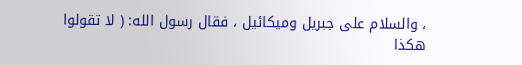، والسلام على جبريل وميكائيل ، فقال رسول الله: ( لا تقولوا هكذا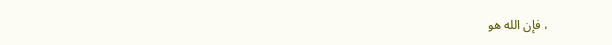، فإن الله هو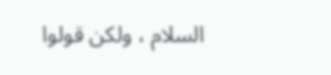السلام ، ولكن قولوا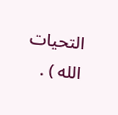التحيات الله ) .